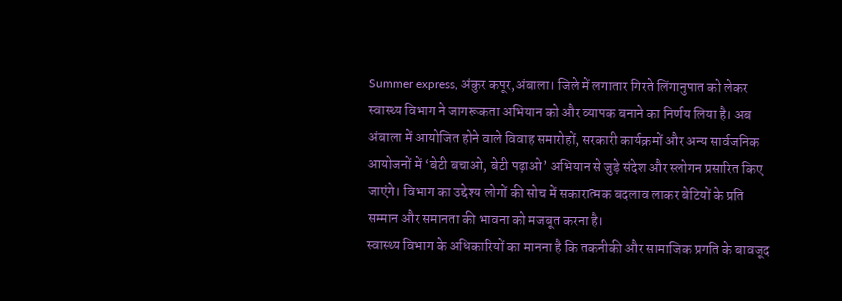Summer express, अंकुर कपूर,अंबाला। जिले में लगातार गिरते लिंगानुपात को लेकर स्वास्थ्य विभाग ने जागरूकता अभियान को और व्यापक बनाने का निर्णय लिया है। अब अंबाला में आयोजित होने वाले विवाह समारोहों, सरकारी कार्यक्रमों और अन्य सार्वजनिक आयोजनों में ‘बेटी बचाओ, बेटी पढ़ाओ’ अभियान से जुड़े संदेश और स्लोगन प्रसारित किए जाएंगे। विभाग का उद्देश्य लोगों की सोच में सकारात्मक बदलाव लाकर बेटियों के प्रति सम्मान और समानता की भावना को मजबूत करना है।
स्वास्थ्य विभाग के अधिकारियों का मानना है कि तकनीकी और सामाजिक प्रगति के बावजूद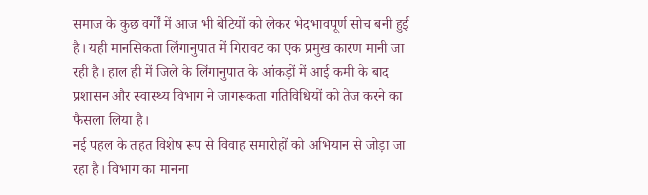समाज के कुछ वर्गों में आज भी बेटियों को लेकर भेदभावपूर्ण सोच बनी हुई है। यही मानसिकता लिंगानुपात में गिरावट का एक प्रमुख कारण मानी जा रही है। हाल ही में जिले के लिंगानुपात के आंकड़ों में आई कमी के बाद प्रशासन और स्वास्थ्य विभाग ने जागरूकता गतिविधियों को तेज करने का फैसला लिया है।
नई पहल के तहत विशेष रूप से विवाह समारोहों को अभियान से जोड़ा जा रहा है। विभाग का मानना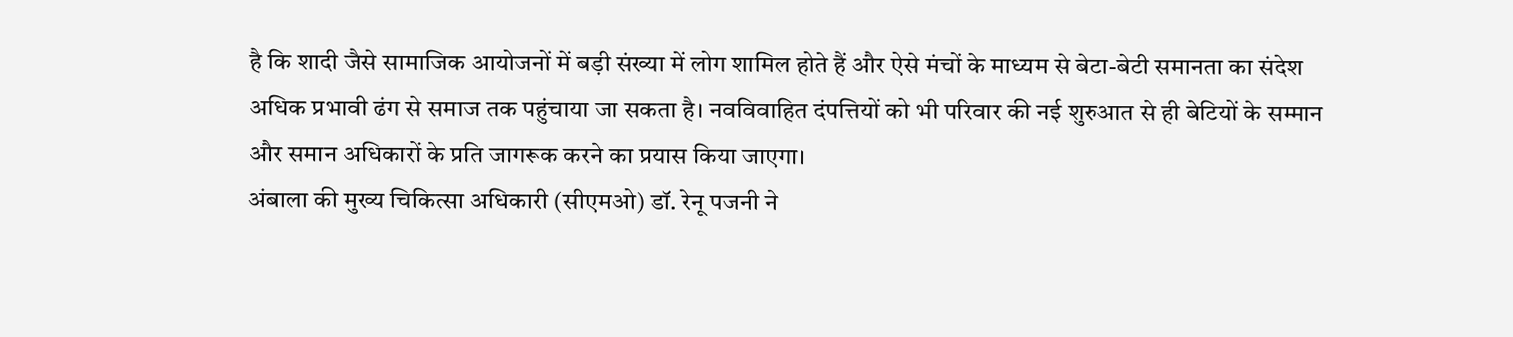है कि शादी जैसे सामाजिक आयोजनों में बड़ी संख्या में लोग शामिल होते हैं और ऐसे मंचों के माध्यम से बेटा-बेटी समानता का संदेश अधिक प्रभावी ढंग से समाज तक पहुंचाया जा सकता है। नवविवाहित दंपत्तियों को भी परिवार की नई शुरुआत से ही बेटियों के सम्मान और समान अधिकारों के प्रति जागरूक करने का प्रयास किया जाएगा।
अंबाला की मुख्य चिकित्सा अधिकारी (सीएमओ) डॉ. रेनू पजनी ने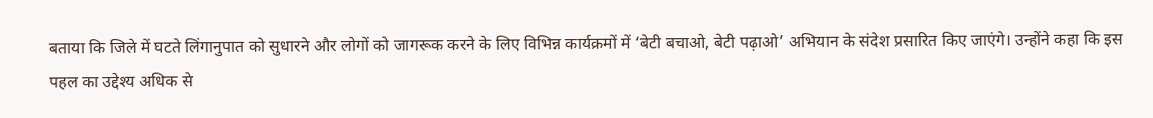बताया कि जिले में घटते लिंगानुपात को सुधारने और लोगों को जागरूक करने के लिए विभिन्न कार्यक्रमों में ‘बेटी बचाओ, बेटी पढ़ाओ’ अभियान के संदेश प्रसारित किए जाएंगे। उन्होंने कहा कि इस पहल का उद्देश्य अधिक से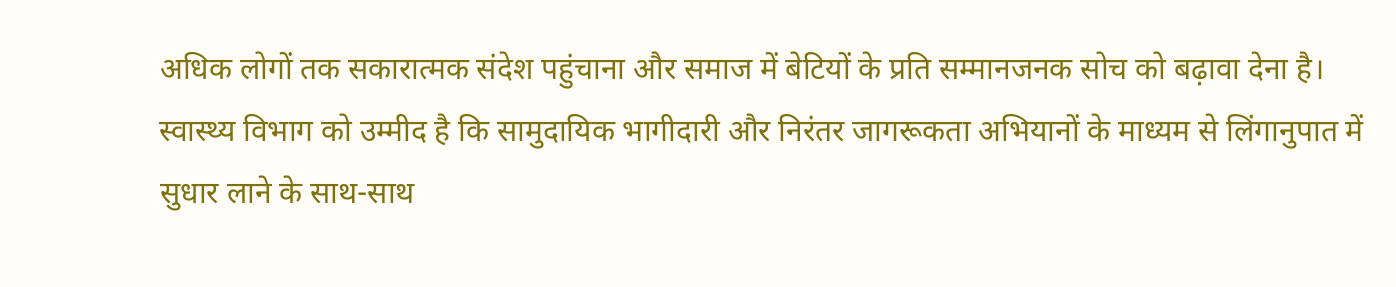अधिक लोगों तक सकारात्मक संदेश पहुंचाना और समाज में बेटियों के प्रति सम्मानजनक सोच को बढ़ावा देना है।
स्वास्थ्य विभाग को उम्मीद है कि सामुदायिक भागीदारी और निरंतर जागरूकता अभियानों के माध्यम से लिंगानुपात में सुधार लाने के साथ-साथ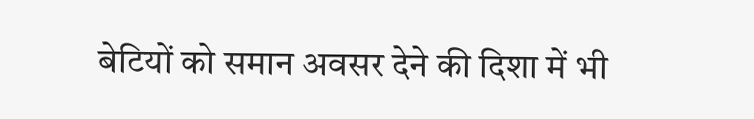बेटियों को समान अवसर देने की दिशा में भी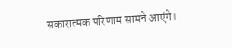सकारात्मक परिणाम सामने आएंगे।